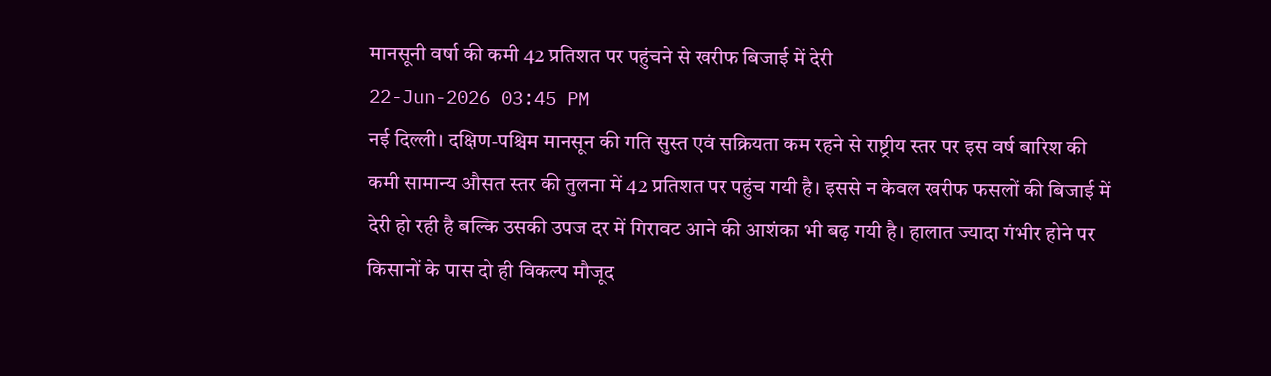मानसूनी वर्षा की कमी 42 प्रतिशत पर पहुंचने से खरीफ बिजाई में देरी
22-Jun-2026 03:45 PM
नई दिल्ली। दक्षिण-पश्चिम मानसून की गति सुस्त एवं सक्रियता कम रहने से राष्ट्रीय स्तर पर इस वर्ष बारिश की कमी सामान्य औसत स्तर की तुलना में 42 प्रतिशत पर पहुंच गयी है। इससे न केवल खरीफ फसलों की बिजाई में देरी हो रही है बल्कि उसकी उपज दर में गिरावट आने की आशंका भी बढ़ गयी है। हालात ज्यादा गंभीर होने पर किसानों के पास दो ही विकल्प मौजूद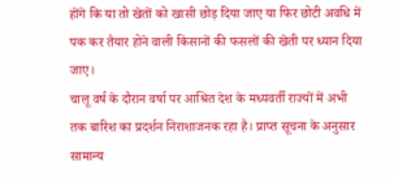होंगे कि या तो खेतों को खासी छोड़ दिया जाए या फिर छोटी अवधि में पक कर तैयार होने वाली किसानों की फसलों की खेती पर ध्यान दिया जाए।
चालू वर्ष के दौरान वर्षा पर आश्रित देश के मध्यवर्ती राज्यों में अभी तक बारिश का प्रदर्शन निराशाजनक रहा है। प्राप्त सूचना के अनुसार सामान्य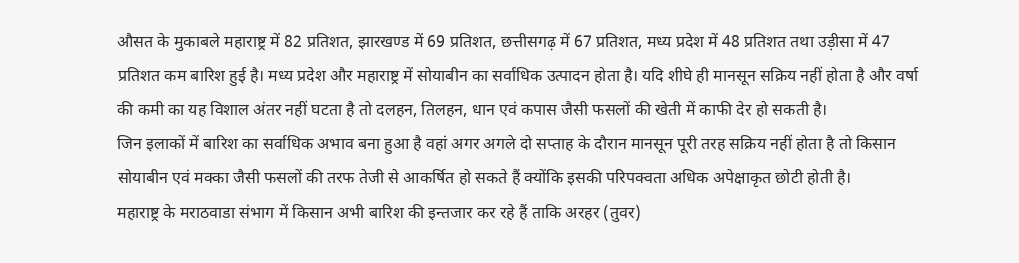औसत के मुकाबले महाराष्ट्र में 82 प्रतिशत, झारखण्ड में 69 प्रतिशत, छत्तीसगढ़ में 67 प्रतिशत, मध्य प्रदेश में 48 प्रतिशत तथा उड़ीसा में 47 प्रतिशत कम बारिश हुई है। मध्य प्रदेश और महाराष्ट्र में सोयाबीन का सर्वाधिक उत्पादन होता है। यदि शीघे ही मानसून सक्रिय नहीं होता है और वर्षा की कमी का यह विशाल अंतर नहीं घटता है तो दलहन, तिलहन, धान एवं कपास जैसी फसलों की खेती में काफी देर हो सकती है।
जिन इलाकों में बारिश का सर्वाधिक अभाव बना हुआ है वहां अगर अगले दो सप्ताह के दौरान मानसून पूरी तरह सक्रिय नहीं होता है तो किसान सोयाबीन एवं मक्का जैसी फसलों की तरफ तेजी से आकर्षित हो सकते हैं क्योंकि इसकी परिपक्वता अधिक अपेक्षाकृत छोटी होती है।
महाराष्ट्र के मराठवाडा संभाग में किसान अभी बारिश की इन्तजार कर रहे हैं ताकि अरहर (तुवर)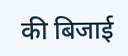की बिजाई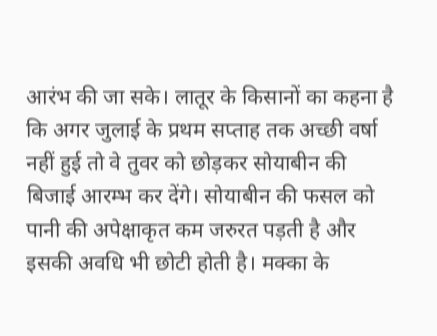आरंभ की जा सके। लातूर के किसानों का कहना है कि अगर जुलाई के प्रथम सप्ताह तक अच्छी वर्षा नहीं हुई तो वे तुवर को छोड़कर सोयाबीन की बिजाई आरम्भ कर देंगे। सोयाबीन की फसल को पानी की अपेक्षाकृत कम जरुरत पड़ती है और इसकी अवधि भी छोटी होती है। मक्का के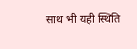साथ भी यही स्थिति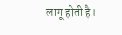लागू होती है।